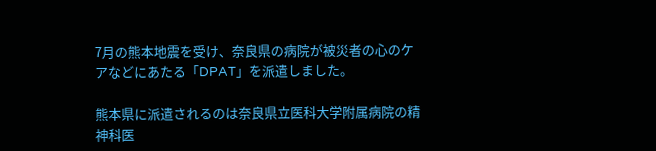7月の熊本地震を受け、奈良県の病院が被災者の心のケアなどにあたる「DPAT」を派遣しました。

熊本県に派遣されるのは奈良県立医科大学附属病院の精神科医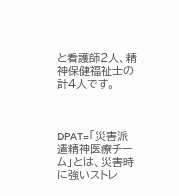と看護師2人、精神保健福祉士の計4人です。



DPAT=「災害派遣精神医療チーム」とは、災害時に強いストレ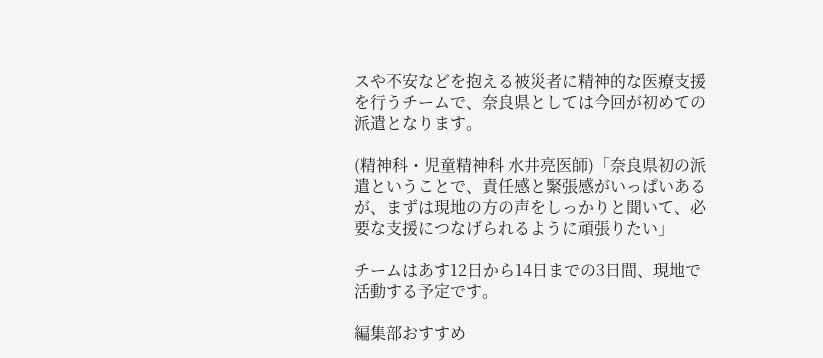スや不安などを抱える被災者に精神的な医療支援を行うチームで、奈良県としては今回が初めての派遣となります。

(精神科・児童精神科 水井亮医師)「奈良県初の派遣ということで、責任感と緊張感がいっぱいあるが、まずは現地の方の声をしっかりと聞いて、必要な支援につなげられるように頑張りたい」

チームはあす12日から14日までの3日間、現地で活動する予定です。

編集部おすすめ